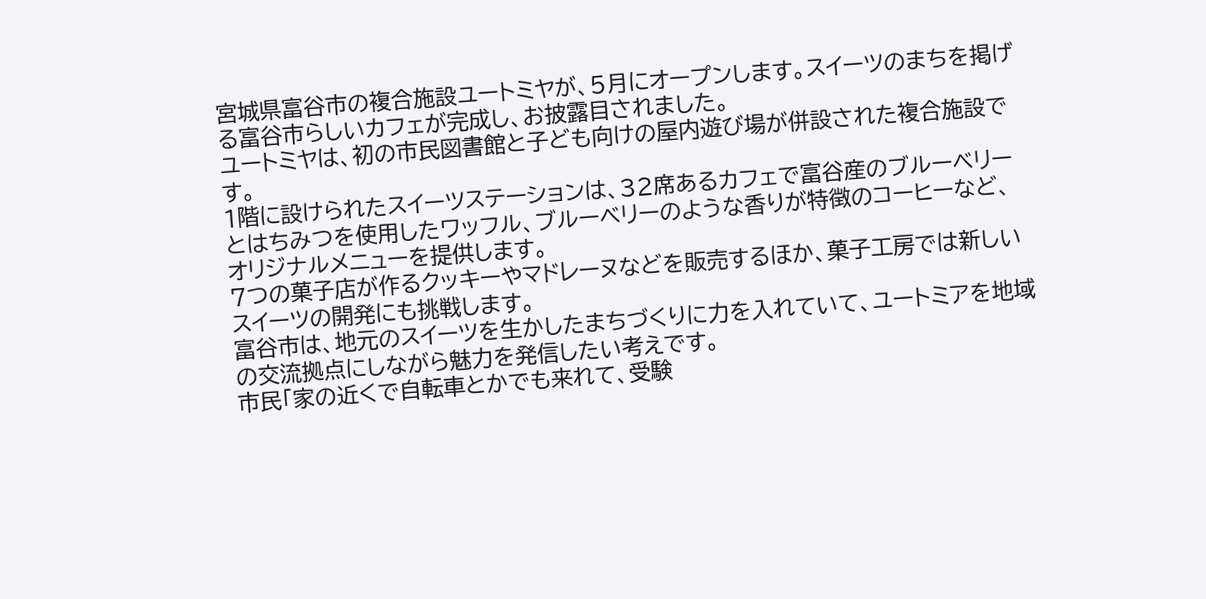宮城県富谷市の複合施設ユートミヤが、5月にオープンします。スイーツのまちを掲げる富谷市らしいカフェが完成し、お披露目されました。
ユートミヤは、初の市民図書館と子ども向けの屋内遊び場が併設された複合施設です。
1階に設けられたスイーツステーションは、32席あるカフェで富谷産のブルーベリーとはちみつを使用したワッフル、ブルーベリーのような香りが特徴のコーヒーなど、オリジナルメニューを提供します。
7つの菓子店が作るクッキーやマドレーヌなどを販売するほか、菓子工房では新しいスイーツの開発にも挑戦します。
富谷市は、地元のスイーツを生かしたまちづくりに力を入れていて、ユートミアを地域の交流拠点にしながら魅力を発信したい考えです。
市民「家の近くで自転車とかでも来れて、受験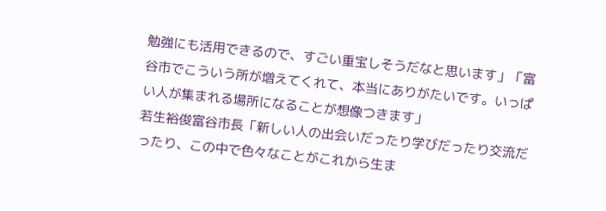勉強にも活用できるので、すごい重宝しそうだなと思います」「富谷市でこういう所が増えてくれて、本当にありがたいです。いっぱい人が集まれる場所になることが想像つきます」
若生裕俊富谷市長「新しい人の出会いだったり学びだったり交流だったり、この中で色々なことがこれから生ま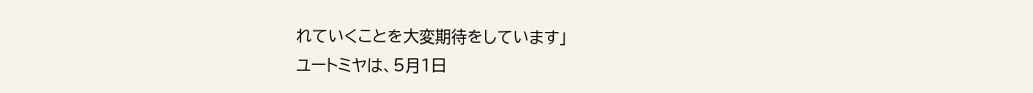れていくことを大変期待をしています」
ユートミヤは、5月1日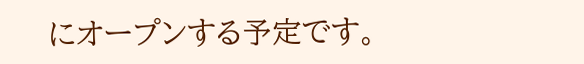にオープンする予定です。